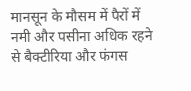मानसून के मौसम में पैरों में नमी और पसीना अधिक रहने से बैक्टीरिया और फंगस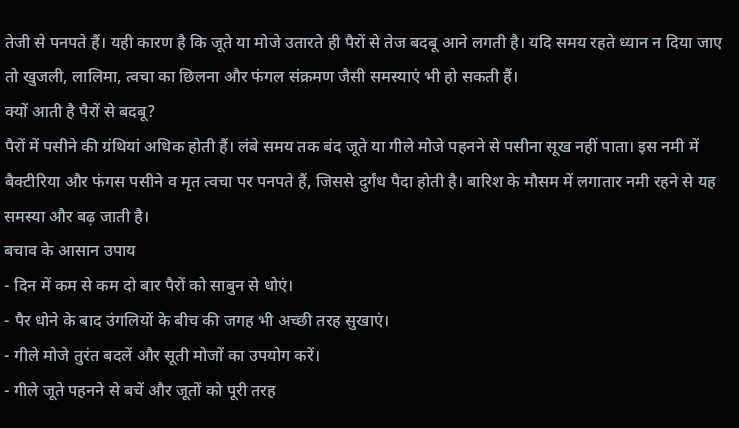तेजी से पनपते हैं। यही कारण है कि जूते या मोजे उतारते ही पैरों से तेज बदबू आने लगती है। यदि समय रहते ध्यान न दिया जाए तो खुजली, लालिमा, त्वचा का छिलना और फंगल संक्रमण जैसी समस्याएं भी हो सकती हैं।
क्यों आती है पैरों से बदबू?
पैरों में पसीने की ग्रंथियां अधिक होती हैं। लंबे समय तक बंद जूते या गीले मोजे पहनने से पसीना सूख नहीं पाता। इस नमी में बैक्टीरिया और फंगस पसीने व मृत त्वचा पर पनपते हैं, जिससे दुर्गंध पैदा होती है। बारिश के मौसम में लगातार नमी रहने से यह समस्या और बढ़ जाती है।
बचाव के आसान उपाय
- दिन में कम से कम दो बार पैरों को साबुन से धोएं।
- पैर धोने के बाद उंगलियों के बीच की जगह भी अच्छी तरह सुखाएं।
- गीले मोजे तुरंत बदलें और सूती मोजों का उपयोग करें।
- गीले जूते पहनने से बचें और जूतों को पूरी तरह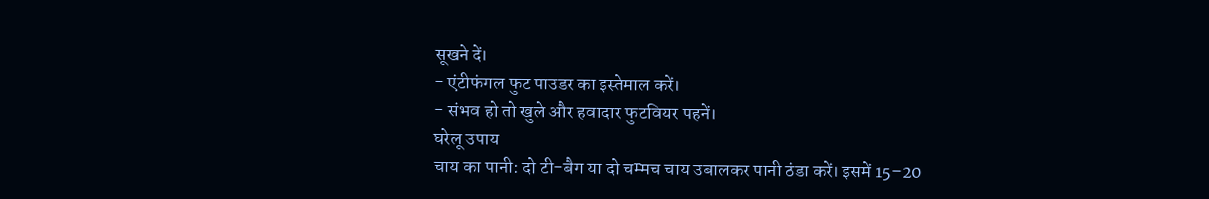सूखने दें।
- एंटीफंगल फुट पाउडर का इस्तेमाल करें।
- संभव हो तो खुले और हवादार फुटवियर पहनें।
घरेलू उपाय
चाय का पानी: दो टी-बैग या दो चम्मच चाय उबालकर पानी ठंडा करें। इसमें 15–20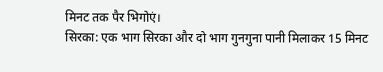मिनट तक पैर भिगोएं।
सिरका: एक भाग सिरका और दो भाग गुनगुना पानी मिलाकर 15 मिनट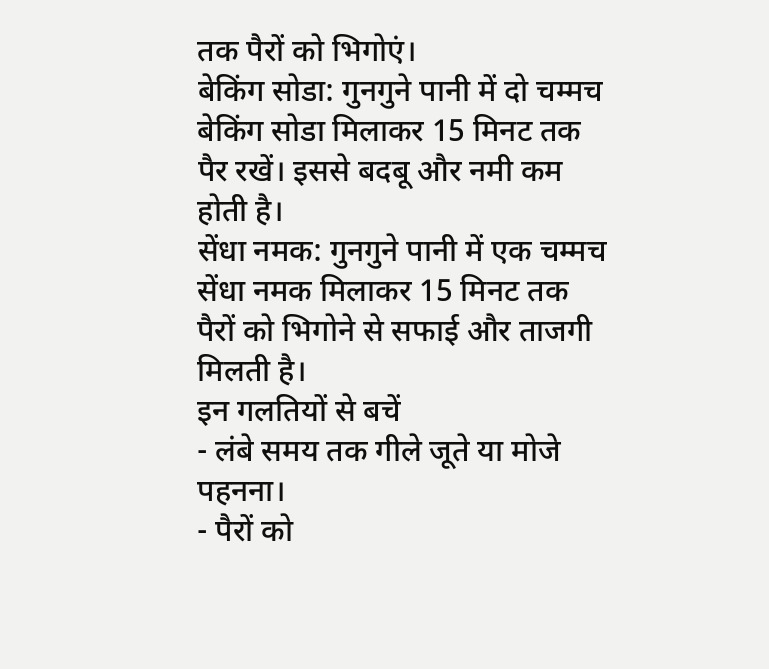तक पैरों को भिगोएं।
बेकिंग सोडा: गुनगुने पानी में दो चम्मच बेकिंग सोडा मिलाकर 15 मिनट तक पैर रखें। इससे बदबू और नमी कम होती है।
सेंधा नमक: गुनगुने पानी में एक चम्मच सेंधा नमक मिलाकर 15 मिनट तक पैरों को भिगोने से सफाई और ताजगी मिलती है।
इन गलतियों से बचें
- लंबे समय तक गीले जूते या मोजे पहनना।
- पैरों को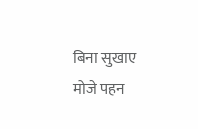बिना सुखाए मोजे पहन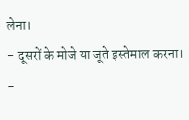लेना।
- दूसरों के मोजे या जूते इस्तेमाल करना।
-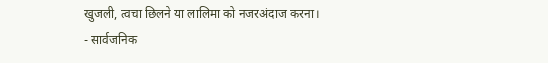खुजली, त्वचा छिलने या लालिमा को नजरअंदाज करना।
- सार्वजनिक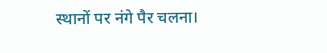स्थानों पर नंगे पैर चलना।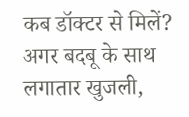कब डॉक्टर से मिलें?
अगर बदबू के साथ लगातार खुजली,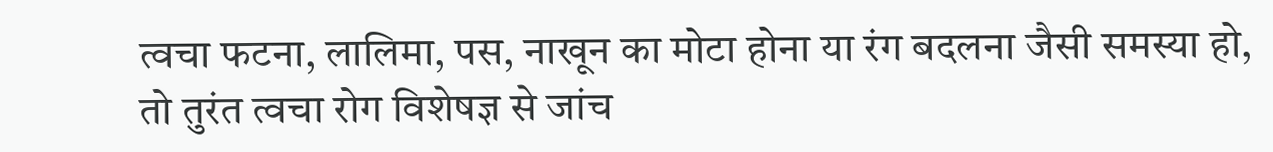त्वचा फटना, लालिमा, पस, नाखून का मोटा होना या रंग बदलना जैसी समस्या हो, तो तुरंत त्वचा रोग विशेषज्ञ से जांच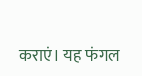कराएं। यह फंगल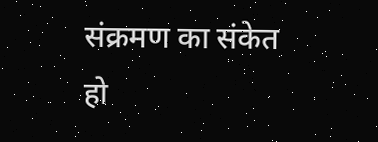संक्रमण का संकेत हो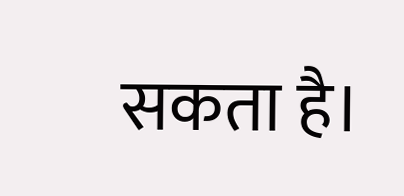सकता है।